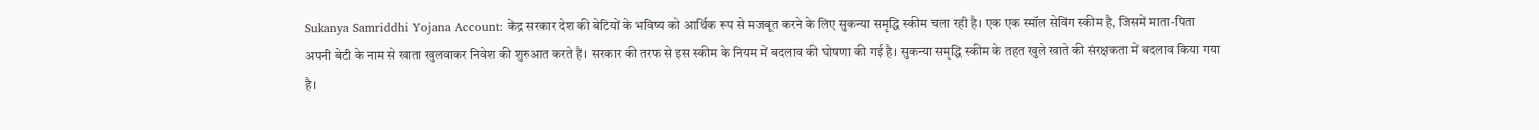Sukanya Samriddhi Yojana Account: केंद्र सरकार देश की बेटियों के भविष्य को आर्थिक रूप से मजबूत करने के लिए सुकन्या समृद्धि स्कीम चला रही है। एक एक स्मॉल सेविंग स्कीम है, जिसमें माता-पिता अपनी बेटी के नाम से खाता खुलवाकर निवेश की शुरुआत करते हैं। सरकार की तरफ से इस स्कीम के नियम में बदलाव की घोषणा की गई है। सुकन्या समृद्धि स्कीम के तहत खुले खाते की संरक्षकता में बदलाव किया गया है।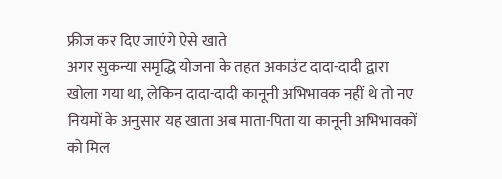फ्रीज कर दिए जाएंगे ऐसे खाते
अगर सुकन्या समृद्धि योजना के तहत अकाउंट दादा-दादी द्वारा खोला गया था, लेकिन दादा-दादी कानूनी अभिभावक नहीं थे तो नए नियमों के अनुसार यह खाता अब माता-पिता या कानूनी अभिभावकों को मिल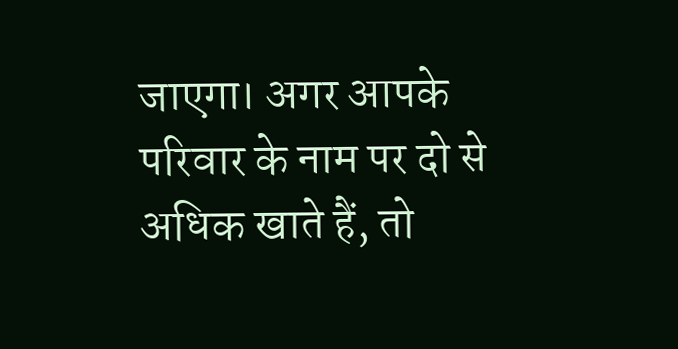जाएगा। अगर आपके परिवार के नाम पर दो से अधिक खाते हैं, तो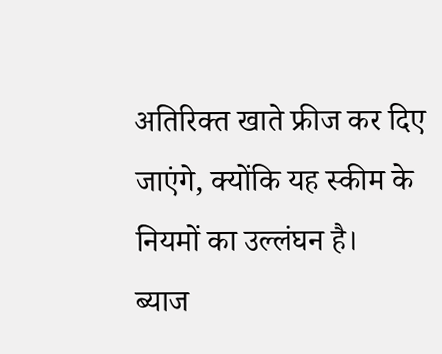अतिरिक्त खाते फ्रीज कर दिए जाएंगे, क्योंकि यह स्कीम के नियमों का उल्लंघन है।
ब्याज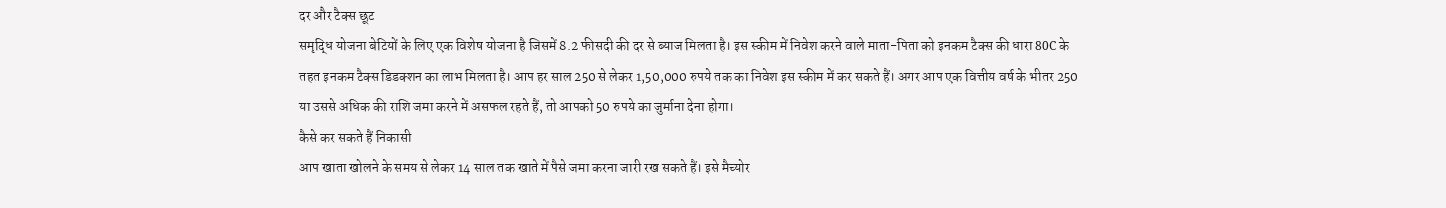दर और टैक्स छूट
समृद्धि योजना बेटियों के लिए एक विशेष योजना है जिसमें 8.2 फीसदी की दर से ब्याज मिलता है। इस स्कीम में निवेश करने वाले माता-पिता को इनकम टैक्स की धारा 80C के तहत इनकम टैक्स डिडक्शन का लाभ मिलता है। आप हर साल 250 से लेकर 1,50,000 रुपये तक का निवेश इस स्कीम में कर सकते हैं। अगर आप एक वित्तीय वर्ष के भीतर 250 या उससे अधिक की राशि जमा करने में असफल रहते हैं, तो आपको 50 रुपये का जुर्माना देना होगा।
कैसे कर सकते हैं निकासी
आप खाता खोलने के समय से लेकर 14 साल तक खाते में पैसे जमा करना जारी रख सकते हैं। इसे मैच्योर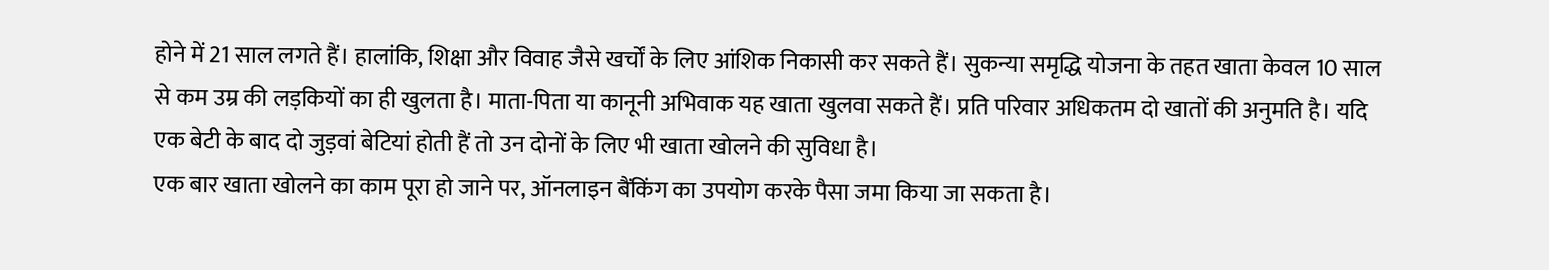होने में 21 साल लगते हैं। हालांकि, शिक्षा और विवाह जैसे खर्चों के लिए आंशिक निकासी कर सकते हैं। सुकन्या समृद्धि योजना के तहत खाता केवल 10 साल से कम उम्र की लड़कियों का ही खुलता है। माता-पिता या कानूनी अभिवाक यह खाता खुलवा सकते हैं। प्रति परिवार अधिकतम दो खातों की अनुमति है। यदि एक बेटी के बाद दो जुड़वां बेटियां होती हैं तो उन दोनों के लिए भी खाता खोलने की सुविधा है।
एक बार खाता खोलने का काम पूरा हो जाने पर, ऑनलाइन बैंकिंग का उपयोग करके पैसा जमा किया जा सकता है।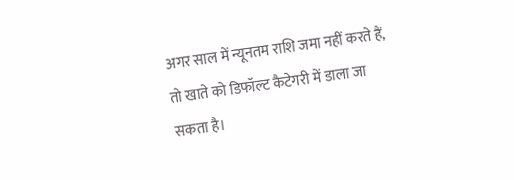अगर साल में न्यूनतम राशि जमा नहीं करते हैं, तो खाते को डिफॉल्ट कैटेगरी में डाला जा सकता है।